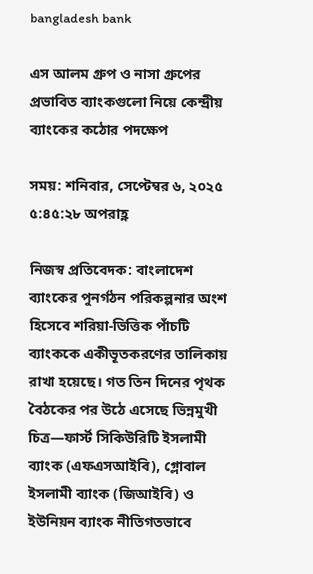bangladesh bank

এস আলম গ্রুপ ও নাসা গ্রুপের প্রভাবিত ব্যাংকগুলো নিয়ে কেন্দ্রীয় ব্যাংকের কঠোর পদক্ষেপ

সময়: শনিবার, সেপ্টেম্বর ৬, ২০২৫ ৫:৪৫:২৮ অপরাহ্ণ

নিজস্ব প্রতিবেদক: বাংলাদেশ ব্যাংকের পুনর্গঠন পরিকল্পনার অংশ হিসেবে শরিয়া-ভিত্তিক পাঁচটি ব্যাংককে একীভূতকরণের তালিকায় রাখা হয়েছে। গত তিন দিনের পৃথক বৈঠকের পর উঠে এসেছে ভিন্নমুখী চিত্র—ফার্স্ট সিকিউরিটি ইসলামী ব্যাংক (এফএসআইবি), গ্লোবাল ইসলামী ব্যাংক (জিআইবি) ও ইউনিয়ন ব্যাংক নীতিগতভাবে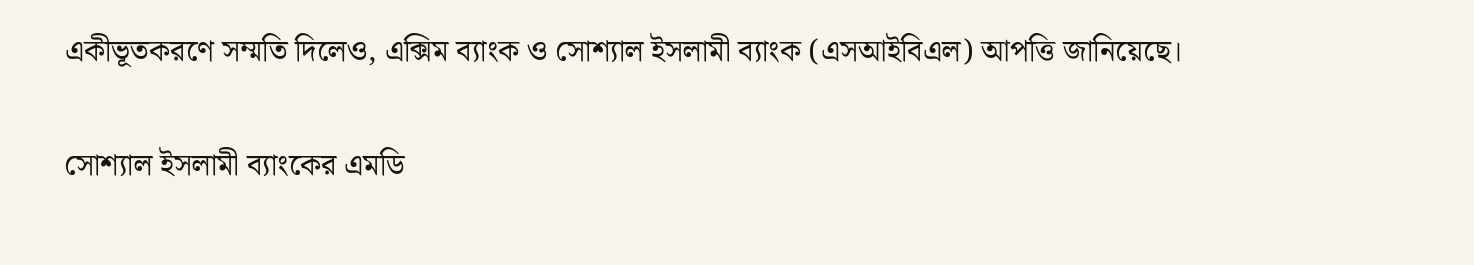একীভূতকরণে সম্মতি দিলেও, এক্সিম ব্যাংক ও সোশ্যাল ইসলামী ব্যাংক (এসআইবিএল) আপত্তি জানিয়েছে।

সোশ্যাল ইসলামী ব্যাংকের এমডি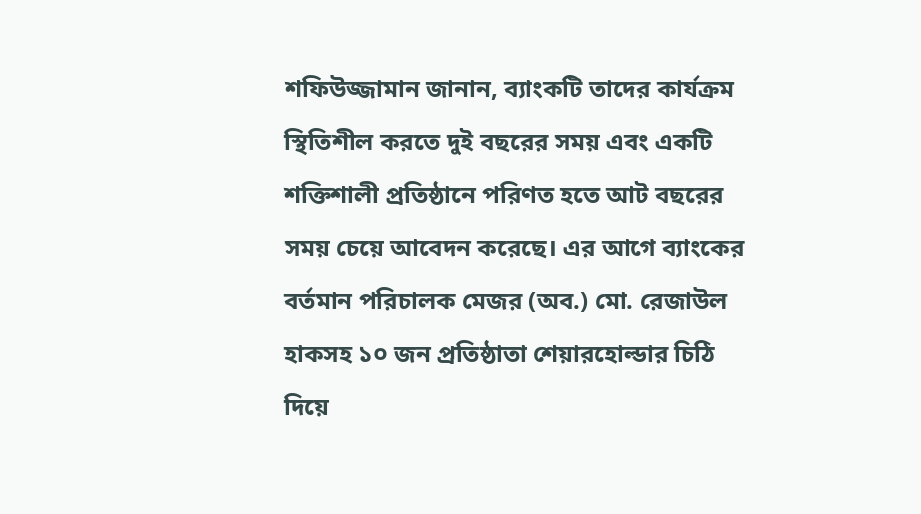শফিউজ্জামান জানান, ব্যাংকটি তাদের কার্যক্রম স্থিতিশীল করতে দুই বছরের সময় এবং একটি শক্তিশালী প্রতিষ্ঠানে পরিণত হতে আট বছরের সময় চেয়ে আবেদন করেছে। এর আগে ব্যাংকের বর্তমান পরিচালক মেজর (অব.) মো. রেজাউল হাকসহ ১০ জন প্রতিষ্ঠাতা শেয়ারহোল্ডার চিঠি দিয়ে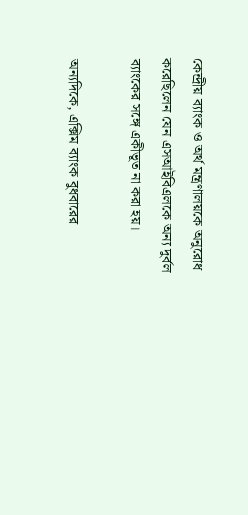কেন্দ্রীয় ব্যাংক ও অর্থ মন্ত্রণালয়কে অনুরোধ করেছিলেন যেন এসআইবিএলকে অন্য দুর্বল ব্যাংকের সঙ্গে একীভূত না করা হয়।

অন্যদিকে, এক্সিম ব্যাংক বুধবারের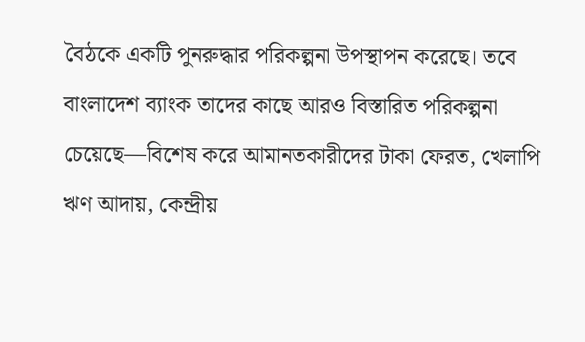বৈঠকে একটি পুনরুদ্ধার পরিকল্পনা উপস্থাপন করেছে। তবে বাংলাদেশ ব্যাংক তাদের কাছে আরও বিস্তারিত পরিকল্পনা চেয়েছে—বিশেষ করে আমানতকারীদের টাকা ফেরত, খেলাপি ঋণ আদায়, কেন্দ্রীয়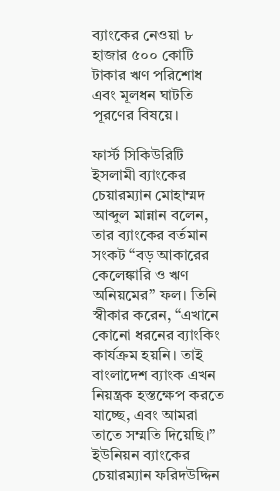ব্যাংকের নেওয়া ৮ হাজার ৫০০ কোটি টাকার ঋণ পরিশোধ এবং মূলধন ঘাটতি পূরণের বিষয়ে।

ফার্স্ট সিকিউরিটি ইসলামী ব্যাংকের চেয়ারম্যান মোহাম্মদ আব্দুল মান্নান বলেন, তার ব্যাংকের বর্তমান সংকট “বড় আকারের কেলেঙ্কারি ও ঋণ অনিয়মের” ফল। তিনি স্বীকার করেন, “এখানে কোনো ধরনের ব্যাংকিং কার্যক্রম হয়নি। তাই বাংলাদেশ ব্যাংক এখন নিয়ন্ত্রক হস্তক্ষেপ করতে যাচ্ছে, এবং আমরা তাতে সম্মতি দিয়েছি।”
ইউনিয়ন ব্যাংকের চেয়ারম্যান ফরিদউদ্দিন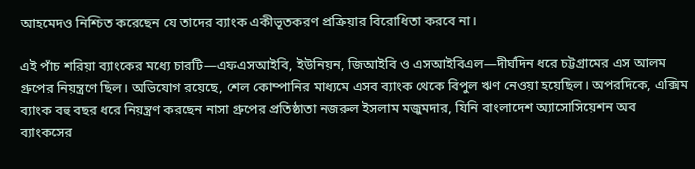আহমেদও নিশ্চিত করেছেন যে তাদের ব্যাংক একীভূতকরণ প্রক্রিয়ার বিরোধিতা করবে না।

এই পাঁচ শরিয়া ব্যাংকের মধ্যে চারটি—এফএসআইবি, ইউনিয়ন, জিআইবি ও এসআইবিএল—দীর্ঘদিন ধরে চট্টগ্রামের এস আলম গ্রুপের নিয়ন্ত্রণে ছিল। অভিযোগ রয়েছে, শেল কোম্পানির মাধ্যমে এসব ব্যাংক থেকে বিপুল ঋণ নেওয়া হয়েছিল। অপরদিকে, এক্সিম ব্যাংক বহু বছর ধরে নিয়ন্ত্রণ করছেন নাসা গ্রুপের প্রতিষ্ঠাতা নজরুল ইসলাম মজুমদার, যিনি বাংলাদেশ অ্যাসোসিয়েশন অব ব্যাংকসের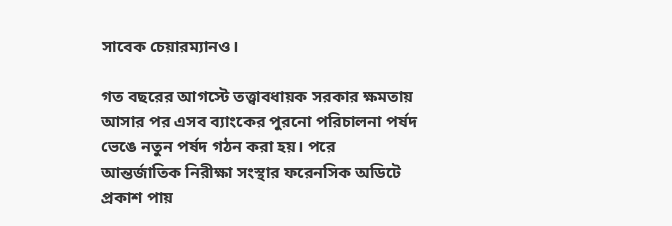সাবেক চেয়ারম্যানও।

গত বছরের আগস্টে তত্ত্বাবধায়ক সরকার ক্ষমতায় আসার পর এসব ব্যাংকের পুরনো পরিচালনা পর্ষদ ভেঙে নতুন পর্ষদ গঠন করা হয়। পরে আন্তর্জাতিক নিরীক্ষা সংস্থার ফরেনসিক অডিটে প্রকাশ পায়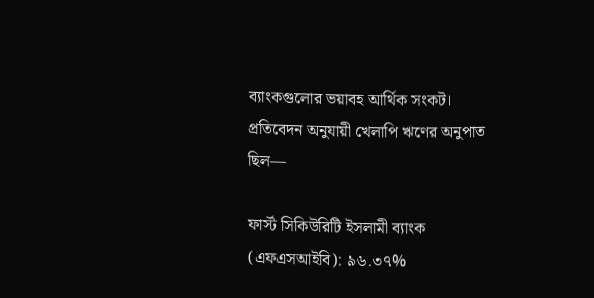ব্যাংকগুলোর ভয়াবহ আর্থিক সংকট।
প্রতিবেদন অনুযায়ী খেলাপি ঋণের অনুপাত ছিল—

ফার্স্ট সিকিউরিটি ইসলামী ব্যাংক (এফএসআইবি): ৯৬.৩৭%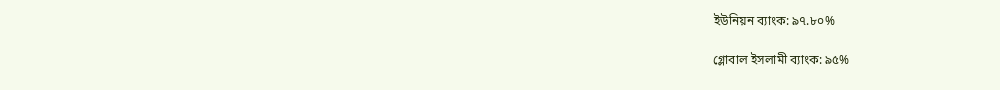ইউনিয়ন ব্যাংক: ৯৭.৮০%

গ্লোবাল ইসলামী ব্যাংক: ৯৫%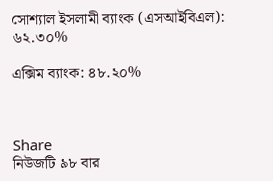সোশ্যাল ইসলামী ব্যাংক (এসআইবিএল): ৬২.৩০%

এক্সিম ব্যাংক: ৪৮.২০%



Share
নিউজটি ৯৮ বার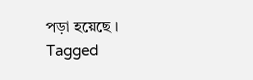পড়া হয়েছে ।
Tagged